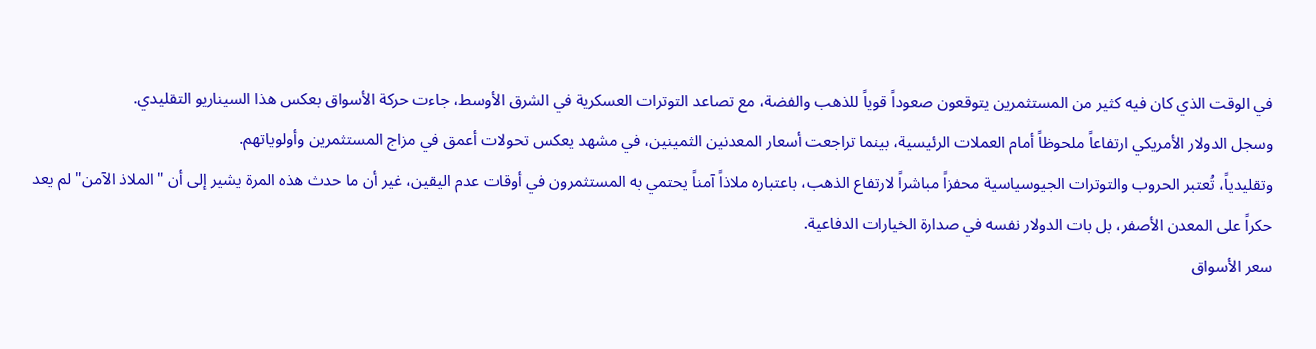في الوقت الذي كان فيه كثير من المستثمرين يتوقعون صعوداً قوياً للذهب والفضة، مع تصاعد التوترات العسكرية في الشرق الأوسط، جاءت حركة الأسواق بعكس هذا السيناريو التقليدي.
وسجل الدولار الأمريكي ارتفاعاً ملحوظاً أمام العملات الرئيسية، بينما تراجعت أسعار المعدنين الثمينين، في مشهد يعكس تحولات أعمق في مزاج المستثمرين وأولوياتهم.
وتقليدياً، تُعتبر الحروب والتوترات الجيوسياسية محفزاً مباشراً لارتفاع الذهب، باعتباره ملاذاً آمناً يحتمي به المستثمرون في أوقات عدم اليقين، غير أن ما حدث هذه المرة يشير إلى أن "الملاذ الآمن" لم يعد حكراً على المعدن الأصفر، بل بات الدولار نفسه في صدارة الخيارات الدفاعية.
سعر الأسواق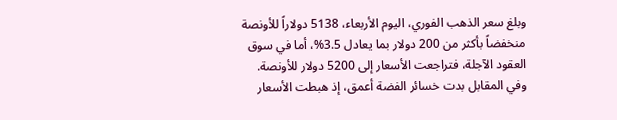وبلغ سعر الذهب الفوري، اليوم الأربعاء، 5138 دولاراً للأونصة منخفضاً بأكثر من 200 دولار بما يعادل 3.5%، أما في سوق العقود الآجلة، فتراجعت الأسعار إلى 5200 دولار للأونصة.
وفي المقابل بدت خسائر الفضة أعمق، إذ هبطت الأسعار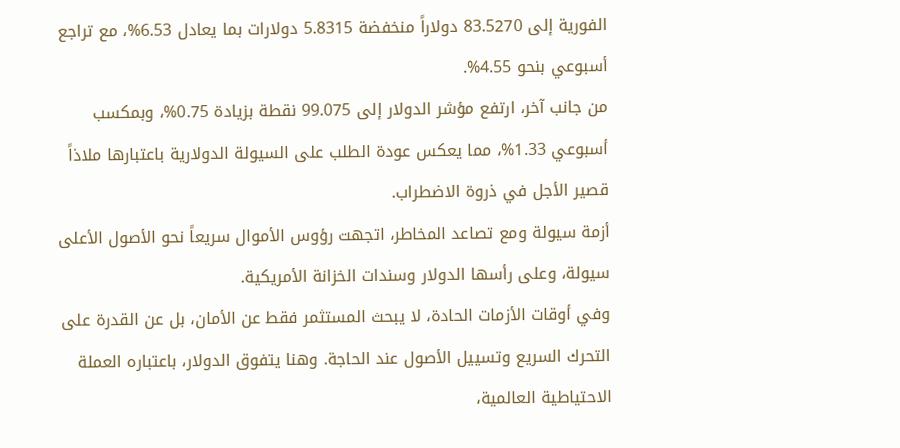الفورية إلى 83.5270 دولاراً منخفضة 5.8315 دولارات بما يعادل 6.53%، مع تراجع أسبوعي بنحو 4.55%.
من جانب آخر، ارتفع مؤشر الدولار إلى 99.075 نقطة بزيادة 0.75%، وبمكسب أسبوعي 1.33%، مما يعكس عودة الطلب على السيولة الدولارية باعتبارها ملاذاً قصير الأجل في ذروة الاضطراب.
أزمة سيولة ومع تصاعد المخاطر، اتجهت رؤوس الأموال سريعاً نحو الأصول الأعلى سيولة، وعلى رأسها الدولار وسندات الخزانة الأمريكية.
وفي أوقات الأزمات الحادة، لا يبحث المستثمر فقط عن الأمان، بل عن القدرة على التحرك السريع وتسييل الأصول عند الحاجة. وهنا يتفوق الدولار، باعتباره العملة الاحتياطية العالمية،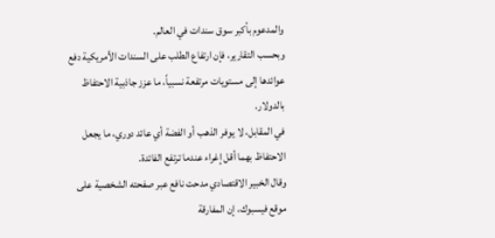والمدعوم بأكبر سوق سندات في العالم.
وبحسب التقارير، فإن ارتفاع الطلب على السندات الأمريكية دفع عوائدها إلى مستويات مرتفعة نسبياً، ما عزز جاذبية الاحتفاظ بالدولار.
في المقابل، لا يوفر الذهب أو الفضة أي عائد دوري، ما يجعل الاحتفاظ بهما أقل إغراء عندما ترتفع الفائدة.
وقال الخبير الاقتصادي مدحت نافع عبر صفحته الشخصية على موقع فيسبوك، إن المفارقة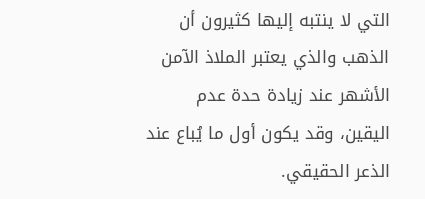التي لا ينتبه إليها كثيرون أن الذهب والذي يعتبر الملاذ الآمن الأشهر عند زيادة حدة عدم اليقين، وقد يكون أول ما يُباع عند الذعر الحقيقي.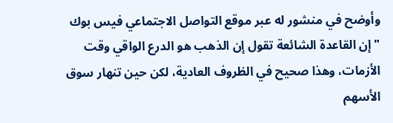وأوضح في منشور له عبر موقع التواصل الاجتماعي فيس بوك "إن القاعدة الشائعة تقول إن الذهب هو الدرع الواقي وقت الأزمات، وهذا صحيح في الظروف العادية، لكن حين تنهار سوق الأسهم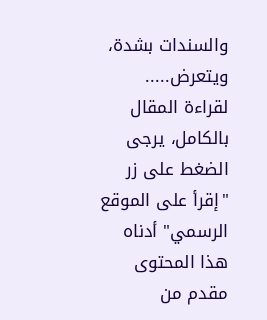والسندات بشدة، ويتعرض.....
لقراءة المقال بالكامل، يرجى الضغط على زر "إقرأ على الموقع الرسمي" أدناه
هذا المحتوى مقدم من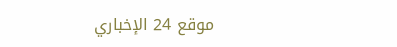موقع 24 الإخباري